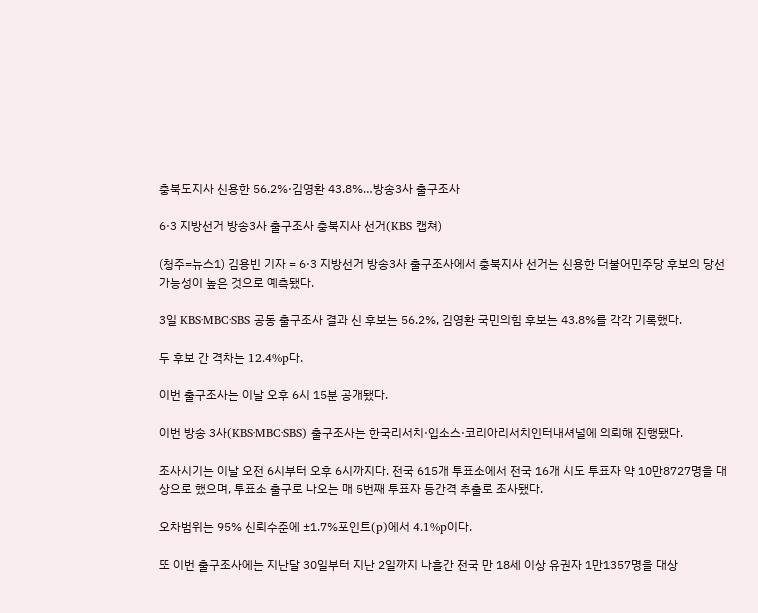충북도지사 신용한 56.2%·김영환 43.8%…방송3사 출구조사

6·3 지방선거 방송3사 출구조사 충북지사 선거(KBS 캡쳐)

(청주=뉴스1) 김용빈 기자 = 6·3 지방선거 방송3사 출구조사에서 충북지사 선거는 신용한 더불어민주당 후보의 당선 가능성이 높은 것으로 예측됐다.

3일 KBS·MBC·SBS 공동 출구조사 결과 신 후보는 56.2%, 김영환 국민의힘 후보는 43.8%를 각각 기록했다.

두 후보 간 격차는 12.4%p다.

이번 출구조사는 이날 오후 6시 15분 공개됐다.

이번 방송 3사(KBS·MBC·SBS) 출구조사는 한국리서치·입소스·코리아리서치인터내셔널에 의뢰해 진행됐다.

조사시기는 이날 오전 6시부터 오후 6시까지다. 전국 615개 투표소에서 전국 16개 시도 투표자 약 10만8727명을 대상으로 했으며, 투표소 출구로 나오는 매 5번째 투표자 등간격 추출로 조사됐다.

오차범위는 95% 신뢰수준에 ±1.7%포인트(p)에서 4.1%p이다.

또 이번 출구조사에는 지난달 30일부터 지난 2일까지 나흘간 전국 만 18세 이상 유권자 1만1357명을 대상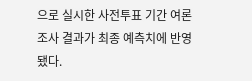으로 실시한 사전투표 기간 여론조사 결과가 최종 예측치에 반영됐다.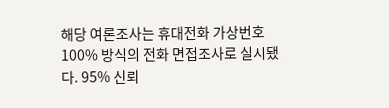해당 여론조사는 휴대전화 가상번호 100% 방식의 전화 면접조사로 실시됐다. 95% 신뢰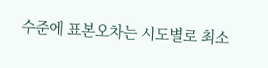수준에 표본오차는 시도별로 최소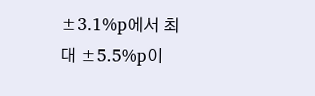±3.1%p에서 최대 ±5.5%p이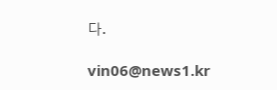다.

vin06@news1.kr